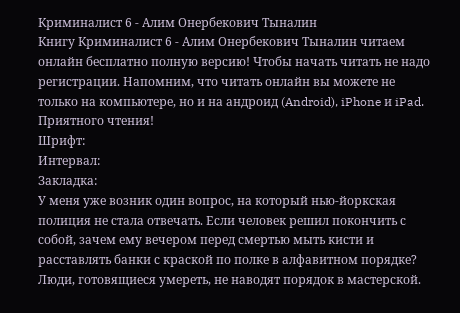Криминалист 6 - Алим Онербекович Тыналин
Книгу Криминалист 6 - Алим Онербекович Тыналин читаем онлайн бесплатно полную версию! Чтобы начать читать не надо регистрации. Напомним, что читать онлайн вы можете не только на компьютере, но и на андроид (Android), iPhone и iPad. Приятного чтения!
Шрифт:
Интервал:
Закладка:
У меня уже возник один вопрос, на который нью-йоркская полиция не стала отвечать. Если человек решил покончить с собой, зачем ему вечером перед смертью мыть кисти и расставлять банки с краской по полке в алфавитном порядке?
Люди, готовящиеся умереть, не наводят порядок в мастерской.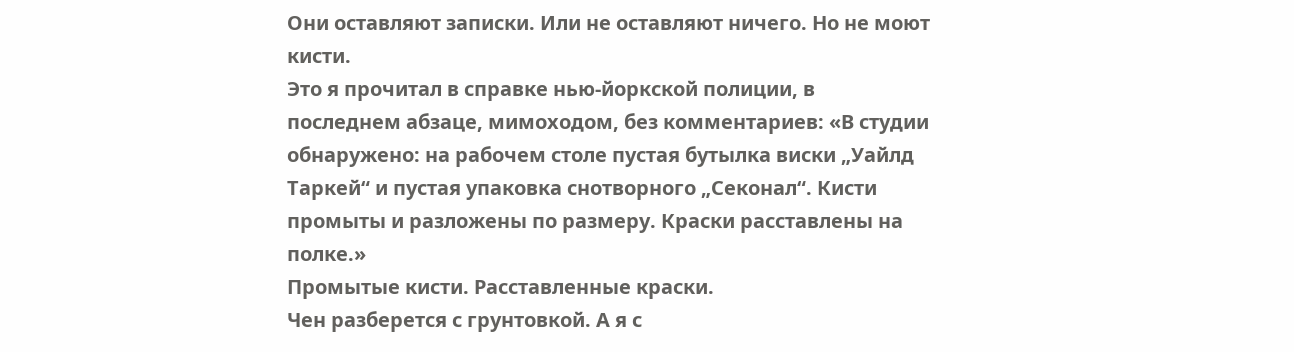Они оставляют записки. Или не оставляют ничего. Но не моют кисти.
Это я прочитал в справке нью-йоркской полиции, в последнем абзаце, мимоходом, без комментариев: «В студии обнаружено: на рабочем столе пустая бутылка виски „Уайлд Таркей“ и пустая упаковка снотворного „Секонал“. Кисти промыты и разложены по размеру. Краски расставлены на полке.»
Промытые кисти. Расставленные краски.
Чен разберется с грунтовкой. А я с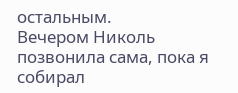остальным.
Вечером Николь позвонила сама, пока я собирал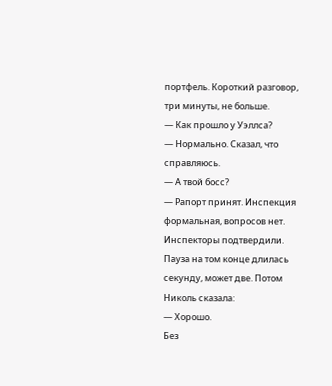портфель. Короткий разговор, три минуты, не больше.
— Как прошло у Уэллса?
— Нормально. Сказал, что справляюсь.
— А твой босс?
— Рапорт принят. Инспекция формальная, вопросов нет. Инспекторы подтвердили.
Пауза на том конце длилась секунду, может две. Потом Николь сказала:
— Хорошо.
Без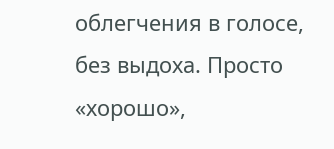облегчения в голосе, без выдоха. Просто «хорошо»,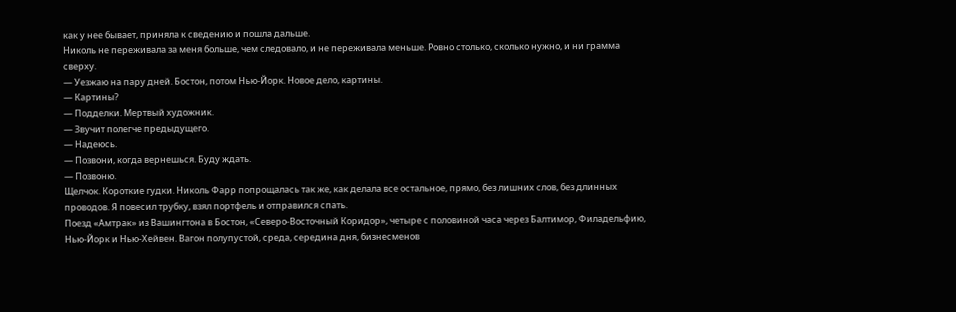как у нее бывает, приняла к сведению и пошла дальше.
Николь не переживала за меня больше, чем следовало, и не переживала меньше. Ровно столько, сколько нужно, и ни грамма сверху.
— Уезжаю на пару дней. Бостон, потом Нью-Йорк. Новое дело, картины.
— Картины?
— Подделки. Мертвый художник.
— Звучит полегче предыдущего.
— Надеюсь.
— Позвони, когда вернешься. Буду ждать.
— Позвоню.
Щелчок. Короткие гудки. Николь Фарр попрощалась так же, как делала все остальное, прямо, без лишних слов, без длинных проводов. Я повесил трубку, взял портфель и отправился спать.
Поезд «Амтрак» из Вашингтона в Бостон, «Северо-Восточный Коридор», четыре с половиной часа через Балтимор, Филадельфию, Нью-Йорк и Нью-Хейвен. Вагон полупустой, среда, середина дня, бизнесменов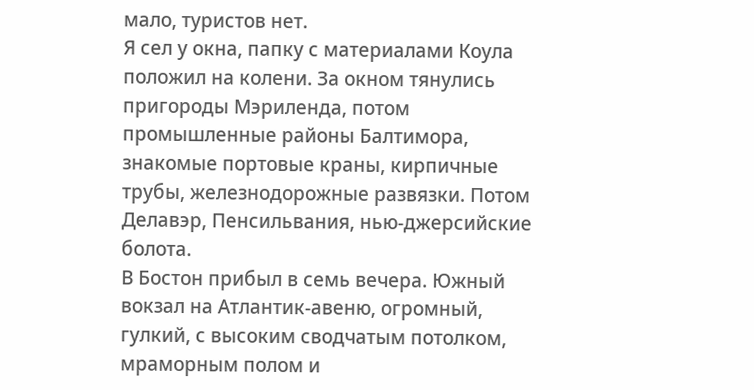мало, туристов нет.
Я сел у окна, папку с материалами Коула положил на колени. За окном тянулись пригороды Мэриленда, потом промышленные районы Балтимора, знакомые портовые краны, кирпичные трубы, железнодорожные развязки. Потом Делавэр, Пенсильвания, нью-джерсийские болота.
В Бостон прибыл в семь вечера. Южный вокзал на Атлантик-авеню, огромный, гулкий, с высоким сводчатым потолком, мраморным полом и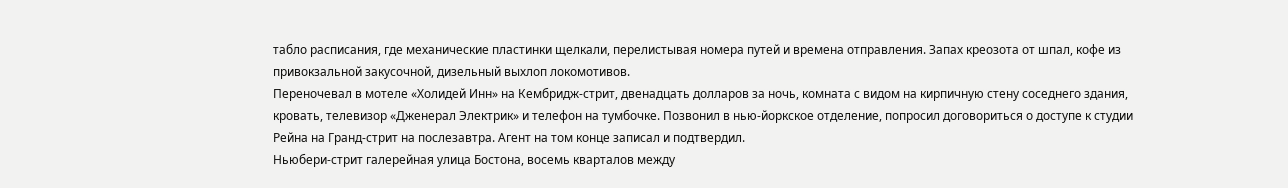табло расписания, где механические пластинки щелкали, перелистывая номера путей и времена отправления. Запах креозота от шпал, кофе из привокзальной закусочной, дизельный выхлоп локомотивов.
Переночевал в мотеле «Холидей Инн» на Кембридж-стрит, двенадцать долларов за ночь, комната с видом на кирпичную стену соседнего здания, кровать, телевизор «Дженерал Электрик» и телефон на тумбочке. Позвонил в нью-йоркское отделение, попросил договориться о доступе к студии Рейна на Гранд-стрит на послезавтра. Агент на том конце записал и подтвердил.
Ньюбери-стрит галерейная улица Бостона, восемь кварталов между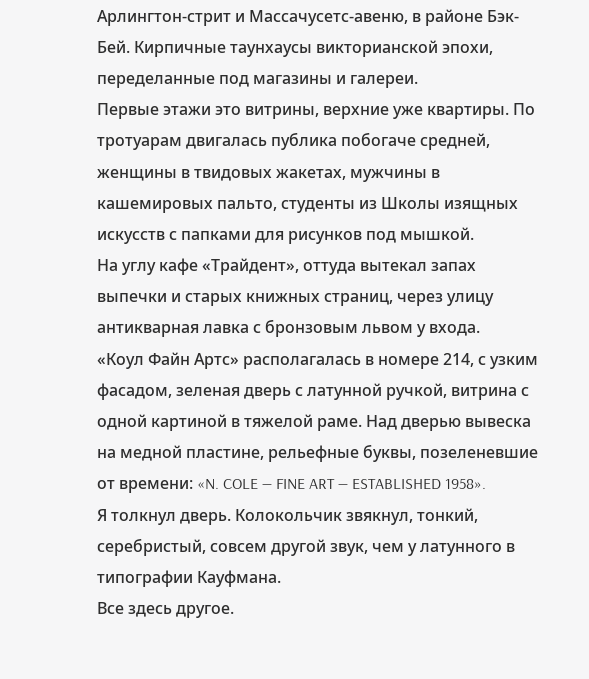Арлингтон-стрит и Массачусетс-авеню, в районе Бэк-Бей. Кирпичные таунхаусы викторианской эпохи, переделанные под магазины и галереи.
Первые этажи это витрины, верхние уже квартиры. По тротуарам двигалась публика побогаче средней, женщины в твидовых жакетах, мужчины в кашемировых пальто, студенты из Школы изящных искусств с папками для рисунков под мышкой.
На углу кафе «Трайдент», оттуда вытекал запах выпечки и старых книжных страниц, через улицу антикварная лавка с бронзовым львом у входа.
«Коул Файн Артс» располагалась в номере 214, с узким фасадом, зеленая дверь с латунной ручкой, витрина с одной картиной в тяжелой раме. Над дверью вывеска на медной пластине, рельефные буквы, позеленевшие от времени: «N. COLE — FINE ART — ESTABLISHED 1958».
Я толкнул дверь. Колокольчик звякнул, тонкий, серебристый, совсем другой звук, чем у латунного в типографии Кауфмана.
Все здесь другое.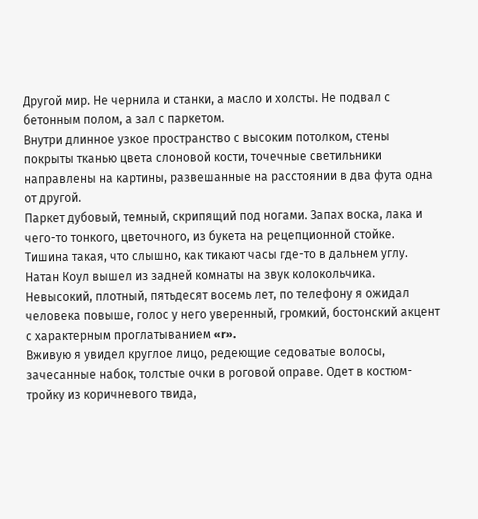Другой мир. Не чернила и станки, а масло и холсты. Не подвал с бетонным полом, а зал с паркетом.
Внутри длинное узкое пространство с высоким потолком, стены покрыты тканью цвета слоновой кости, точечные светильники направлены на картины, развешанные на расстоянии в два фута одна от другой.
Паркет дубовый, темный, скрипящий под ногами. Запах воска, лака и чего-то тонкого, цветочного, из букета на рецепционной стойке. Тишина такая, что слышно, как тикают часы где-то в дальнем углу.
Натан Коул вышел из задней комнаты на звук колокольчика. Невысокий, плотный, пятьдесят восемь лет, по телефону я ожидал человека повыше, голос у него уверенный, громкий, бостонский акцент с характерным проглатыванием «r».
Вживую я увидел круглое лицо, редеющие седоватые волосы, зачесанные набок, толстые очки в роговой оправе. Одет в костюм-тройку из коричневого твида,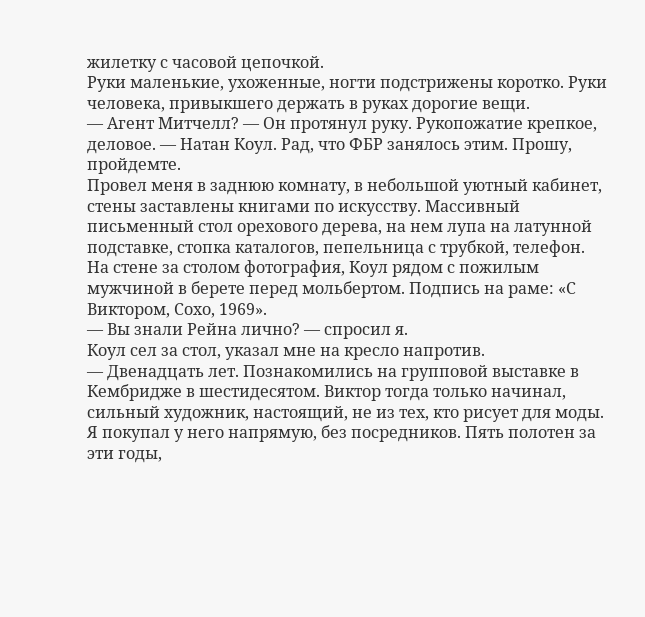жилетку с часовой цепочкой.
Руки маленькие, ухоженные, ногти подстрижены коротко. Руки человека, привыкшего держать в руках дорогие вещи.
— Агент Митчелл? — Он протянул руку. Рукопожатие крепкое, деловое. — Натан Коул. Рад, что ФБР занялось этим. Прошу, пройдемте.
Провел меня в заднюю комнату, в небольшой уютный кабинет, стены заставлены книгами по искусству. Массивный письменный стол орехового дерева, на нем лупа на латунной подставке, стопка каталогов, пепельница с трубкой, телефон.
На стене за столом фотография, Коул рядом с пожилым мужчиной в берете перед мольбертом. Подпись на раме: «С Виктором, Сохо, 1969».
— Вы знали Рейна лично? — спросил я.
Коул сел за стол, указал мне на кресло напротив.
— Двенадцать лет. Познакомились на групповой выставке в Кембридже в шестидесятом. Виктор тогда только начинал, сильный художник, настоящий, не из тех, кто рисует для моды. Я покупал у него напрямую, без посредников. Пять полотен за эти годы,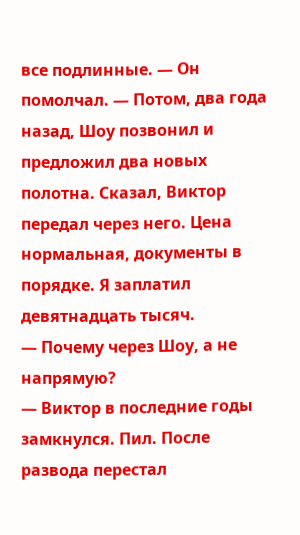все подлинные. — Он помолчал. — Потом, два года назад, Шоу позвонил и предложил два новых полотна. Сказал, Виктор передал через него. Цена нормальная, документы в порядке. Я заплатил девятнадцать тысяч.
— Почему через Шоу, а не напрямую?
— Виктор в последние годы замкнулся. Пил. После развода перестал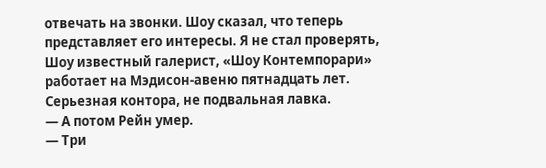отвечать на звонки. Шоу сказал, что теперь представляет его интересы. Я не стал проверять, Шоу известный галерист, «Шоу Контемпорари» работает на Мэдисон-авеню пятнадцать лет. Серьезная контора, не подвальная лавка.
— А потом Рейн умер.
— Три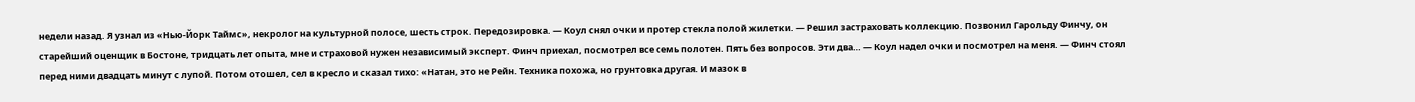недели назад. Я узнал из «Нью-Йорк Таймс», некролог на культурной полосе, шесть строк. Передозировка. — Коул снял очки и протер стекла полой жилетки. — Решил застраховать коллекцию. Позвонил Гарольду Финчу, он старейший оценщик в Бостоне, тридцать лет опыта, мне и страховой нужен независимый эксперт. Финч приехал, посмотрел все семь полотен. Пять без вопросов. Эти два… — Коул надел очки и посмотрел на меня. — Финч стоял перед ними двадцать минут с лупой. Потом отошел, сел в кресло и сказал тихо: «Натан, это не Рейн. Техника похожа, но грунтовка другая. И мазок в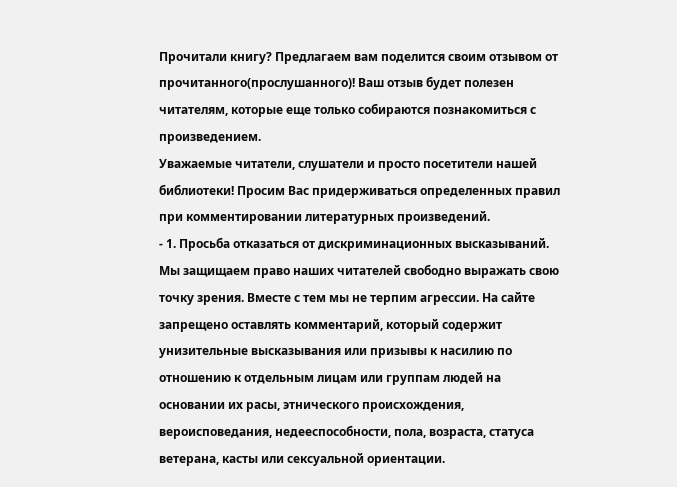Прочитали книгу? Предлагаем вам поделится своим отзывом от прочитанного(прослушанного)! Ваш отзыв будет полезен читателям, которые еще только собираются познакомиться с произведением.
Уважаемые читатели, слушатели и просто посетители нашей библиотеки! Просим Вас придерживаться определенных правил при комментировании литературных произведений.
- 1. Просьба отказаться от дискриминационных высказываний. Мы защищаем право наших читателей свободно выражать свою точку зрения. Вместе с тем мы не терпим агрессии. На сайте запрещено оставлять комментарий, который содержит унизительные высказывания или призывы к насилию по отношению к отдельным лицам или группам людей на основании их расы, этнического происхождения, вероисповедания, недееспособности, пола, возраста, статуса ветерана, касты или сексуальной ориентации.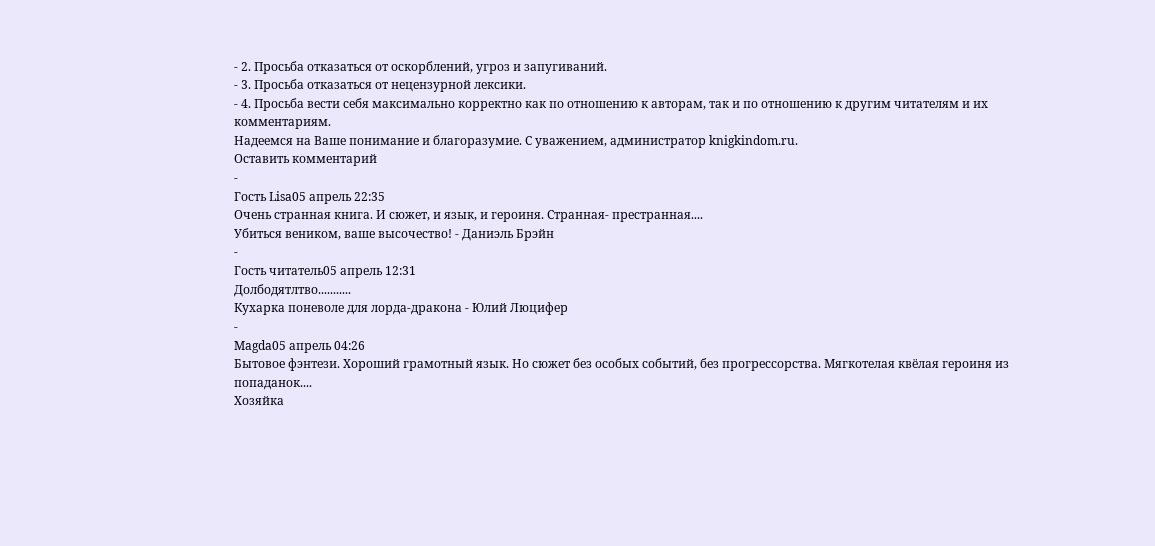- 2. Просьба отказаться от оскорблений, угроз и запугиваний.
- 3. Просьба отказаться от нецензурной лексики.
- 4. Просьба вести себя максимально корректно как по отношению к авторам, так и по отношению к другим читателям и их комментариям.
Надеемся на Ваше понимание и благоразумие. С уважением, администратор knigkindom.ru.
Оставить комментарий
-
Гость Lisa05 апрель 22:35
Очень странная книга. И сюжет, и язык, и героиня. Странная- престранная....
Убиться веником, ваше высочество! - Даниэль Брэйн
-
Гость читатель05 апрель 12:31
Долбодятлтво...........
Кухарка поневоле для лорда-дракона - Юлий Люцифер
-
Magda05 апрель 04:26
Бытовое фэнтези. Хороший грамотный язык. Но сюжет без особых событий, без прогрессорства. Мягкотелая квёлая героиня из попаданок....
Хозяйка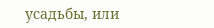усадьбы, или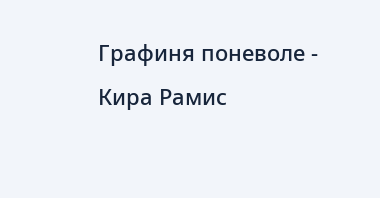Графиня поневоле - Кира Рамис